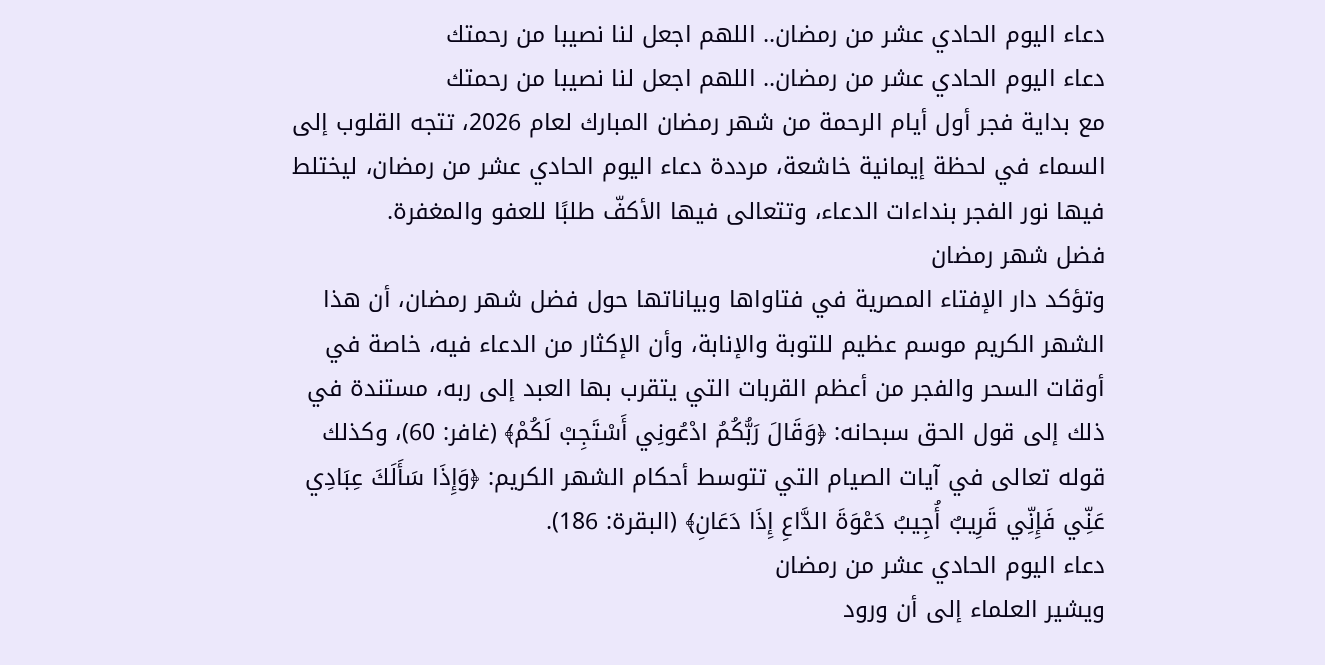دعاء اليوم الحادي عشر من رمضان.. اللهم اجعل لنا نصيبا من رحمتك
دعاء اليوم الحادي عشر من رمضان.. اللهم اجعل لنا نصيبا من رحمتك
مع بداية فجر أول أيام الرحمة من شهر رمضان المبارك لعام 2026، تتجه القلوب إلى السماء في لحظة إيمانية خاشعة، مرددة دعاء اليوم الحادي عشر من رمضان، ليختلط فيها نور الفجر بنداءات الدعاء، وتتعالى فيها الأكفّ طلبًا للعفو والمغفرة.
فضل شهر رمضان
وتؤكد دار الإفتاء المصرية في فتاواها وبياناتها حول فضل شهر رمضان، أن هذا الشهر الكريم موسم عظيم للتوبة والإنابة، وأن الإكثار من الدعاء فيه، خاصة في أوقات السحر والفجر من أعظم القربات التي يتقرب بها العبد إلى ربه، مستندة في ذلك إلى قول الحق سبحانه: ﴿وَقَالَ رَبُّكُمُ ادْعُونِي أَسْتَجِبْ لَكُمْ﴾ (غافر: 60)، وكذلك قوله تعالى في آيات الصيام التي تتوسط أحكام الشهر الكريم: ﴿وَإِذَا سَأَلَكَ عِبَادِي عَنِّي فَإِنِّي قَرِيبٌ أُجِيبُ دَعْوَةَ الدَّاعِ إِذَا دَعَانِ﴾ (البقرة: 186).
دعاء اليوم الحادي عشر من رمضان
ويشير العلماء إلى أن ورود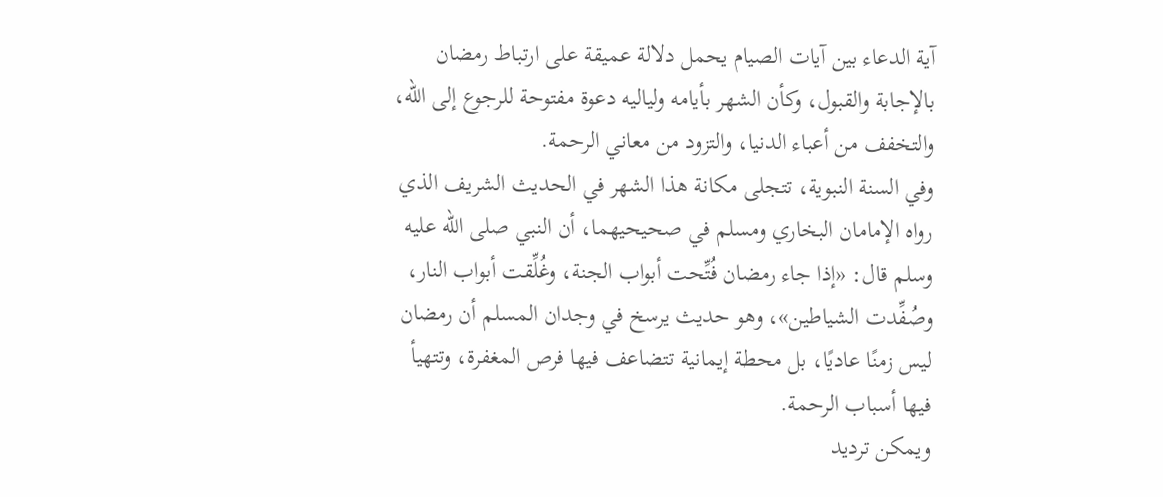آية الدعاء بين آيات الصيام يحمل دلالة عميقة على ارتباط رمضان بالإجابة والقبول، وكأن الشهر بأيامه ولياليه دعوة مفتوحة للرجوع إلى الله، والتخفف من أعباء الدنيا، والتزود من معاني الرحمة.
وفي السنة النبوية، تتجلى مكانة هذا الشهر في الحديث الشريف الذي رواه الإمامان البخاري ومسلم في صحيحيهما، أن النبي صلى الله عليه وسلم قال: «إذا جاء رمضان فُتِّحت أبواب الجنة، وغُلِّقت أبواب النار، وصُفِّدت الشياطين»، وهو حديث يرسخ في وجدان المسلم أن رمضان ليس زمنًا عاديًا، بل محطة إيمانية تتضاعف فيها فرص المغفرة، وتتهيأ فيها أسباب الرحمة.
ويمكن ترديد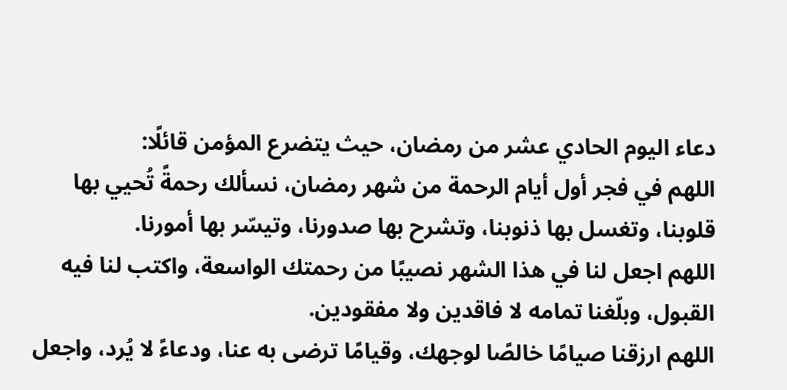دعاء اليوم الحادي عشر من رمضان، حيث يتضرع المؤمن قائلًا:
اللهم في فجر أول أيام الرحمة من شهر رمضان، نسألك رحمةً تُحيي بها قلوبنا، وتغسل بها ذنوبنا، وتشرح بها صدورنا، وتيسّر بها أمورنا.
اللهم اجعل لنا في هذا الشهر نصيبًا من رحمتك الواسعة، واكتب لنا فيه القبول، وبلّغنا تمامه لا فاقدين ولا مفقودين.
اللهم ارزقنا صيامًا خالصًا لوجهك، وقيامًا ترضى به عنا، ودعاءً لا يُرد، واجعل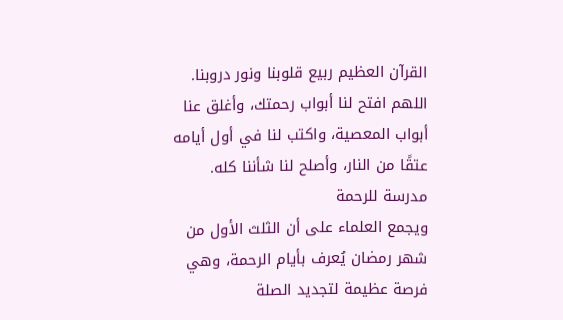القرآن العظيم ربيع قلوبنا ونور دروبنا.
اللهم افتح لنا أبواب رحمتك، وأغلق عنا أبواب المعصية، واكتب لنا في أول أيامه عتقًا من النار، وأصلح لنا شأننا كله.
مدرسة للرحمة
ويجمع العلماء على أن الثلث الأول من شهر رمضان يُعرف بأيام الرحمة، وهي فرصة عظيمة لتجديد الصلة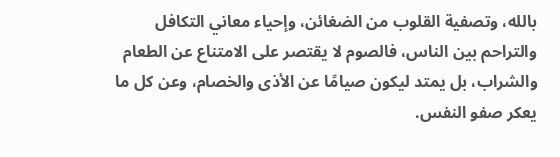بالله، وتصفية القلوب من الضغائن، وإحياء معاني التكافل والتراحم بين الناس، فالصوم لا يقتصر على الامتناع عن الطعام والشراب، بل يمتد ليكون صيامًا عن الأذى والخصام، وعن كل ما يعكر صفو النفس.